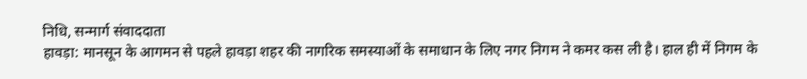निधि, सन्मार्ग संवाददाता
हावड़ा: मानसून के आगमन से पहले हावड़ा शहर की नागरिक समस्याओं के समाधान के लिए नगर निगम ने कमर कस ली है। हाल ही में निगम के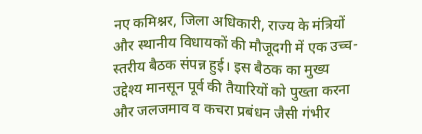नए कमिश्नर, जिला अधिकारी, राज्य के मंत्रियों और स्थानीय विधायकों की मौजूदगी में एक उच्च-स्तरीय बैठक संपन्न हुई। इस बैठक का मुख्य उद्देश्य मानसून पूर्व की तैयारियों को पुख्ता करना और जलजमाव व कचरा प्रबंधन जैसी गंभीर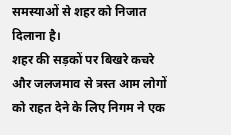समस्याओं से शहर को निजात दिलाना है।
शहर की सड़कों पर बिखरे कचरे और जलजमाव से त्रस्त आम लोगों को राहत देने के लिए निगम ने एक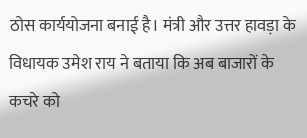ठोस कार्ययोजना बनाई है। मंत्री और उत्तर हावड़ा के विधायक उमेश राय ने बताया कि अब बाजारों के कचरे को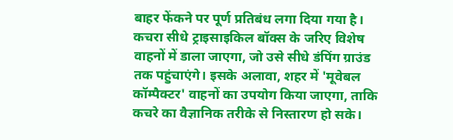बाहर फेंकने पर पूर्ण प्रतिबंध लगा दिया गया है। कचरा सीधे ट्राइसाइकिल बॉक्स के जरिए विशेष वाहनों में डाला जाएगा, जो उसे सीधे डंपिंग ग्राउंड तक पहुंचाएंगे। इसके अलावा, शहर में 'मूवेबल कॉम्पैक्टर' वाहनों का उपयोग किया जाएगा, ताकि कचरे का वैज्ञानिक तरीके से निस्तारण हो सके।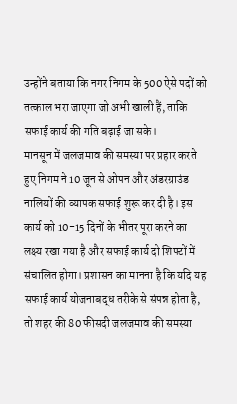उन्होंने बताया कि नगर निगम के 500 ऐसे पदों को तत्काल भरा जाएगा जो अभी खाली हैं, ताकि सफाई कार्य की गति बढ़ाई जा सके।
मानसून में जलजमाव की समस्या पर प्रहार करते हुए निगम ने 10 जून से ओपन और अंडरग्राउंड नालियों की व्यापक सफाई शुरू कर दी है। इस कार्य को 10-15 दिनों के भीतर पूरा करने का लक्ष्य रखा गया है और सफाई कार्य दो शिफ्टों में संचालित होगा। प्रशासन का मानना है कि यदि यह सफाई कार्य योजनाबद्ध तरीके से संपन्न होता है, तो शहर की 80 फीसदी जलजमाव की समस्या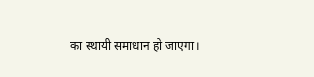का स्थायी समाधान हो जाएगा।